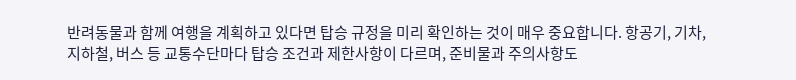반려동물과 함께 여행을 계획하고 있다면 탑승 규정을 미리 확인하는 것이 매우 중요합니다. 항공기, 기차, 지하철, 버스 등 교통수단마다 탑승 조건과 제한사항이 다르며, 준비물과 주의사항도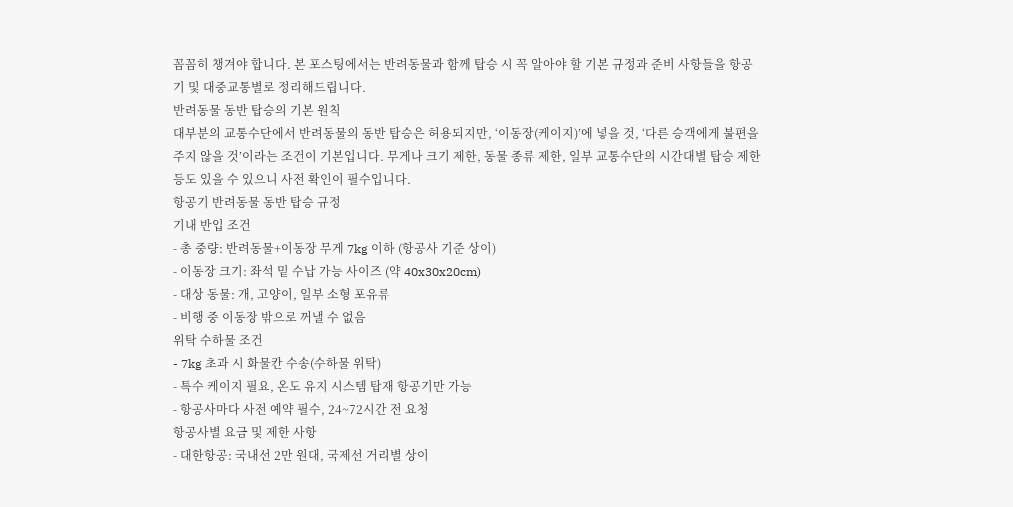꼼꼼히 챙겨야 합니다. 본 포스팅에서는 반려동물과 함께 탑승 시 꼭 알아야 할 기본 규정과 준비 사항들을 항공기 및 대중교통별로 정리해드립니다.
반려동물 동반 탑승의 기본 원칙
대부분의 교통수단에서 반려동물의 동반 탑승은 허용되지만, ‘이동장(케이지)’에 넣을 것, ‘다른 승객에게 불편을 주지 않을 것’이라는 조건이 기본입니다. 무게나 크기 제한, 동물 종류 제한, 일부 교통수단의 시간대별 탑승 제한 등도 있을 수 있으니 사전 확인이 필수입니다.
항공기 반려동물 동반 탑승 규정
기내 반입 조건
- 총 중량: 반려동물+이동장 무게 7kg 이하 (항공사 기준 상이)
- 이동장 크기: 좌석 밑 수납 가능 사이즈 (약 40x30x20cm)
- 대상 동물: 개, 고양이, 일부 소형 포유류
- 비행 중 이동장 밖으로 꺼낼 수 없음
위탁 수하물 조건
- 7kg 초과 시 화물칸 수송(수하물 위탁)
- 특수 케이지 필요, 온도 유지 시스템 탑재 항공기만 가능
- 항공사마다 사전 예약 필수, 24~72시간 전 요청
항공사별 요금 및 제한 사항
- 대한항공: 국내선 2만 원대, 국제선 거리별 상이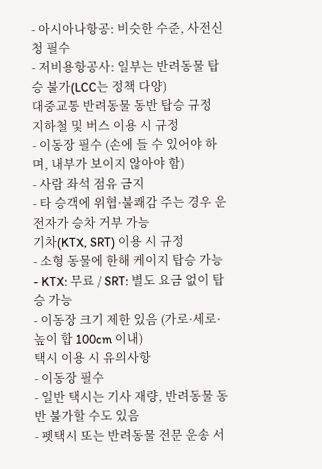- 아시아나항공: 비슷한 수준, 사전신청 필수
- 저비용항공사: 일부는 반려동물 탑승 불가(LCC는 정책 다양)
대중교통 반려동물 동반 탑승 규정
지하철 및 버스 이용 시 규정
- 이동장 필수 (손에 들 수 있어야 하며, 내부가 보이지 않아야 함)
- 사람 좌석 점유 금지
- 타 승객에 위협·불쾌감 주는 경우 운전자가 승차 거부 가능
기차(KTX, SRT) 이용 시 규정
- 소형 동물에 한해 케이지 탑승 가능
- KTX: 무료 / SRT: 별도 요금 없이 탑승 가능
- 이동장 크기 제한 있음 (가로·세로·높이 합 100cm 이내)
택시 이용 시 유의사항
- 이동장 필수
- 일반 택시는 기사 재량, 반려동물 동반 불가할 수도 있음
- 펫택시 또는 반려동물 전문 운송 서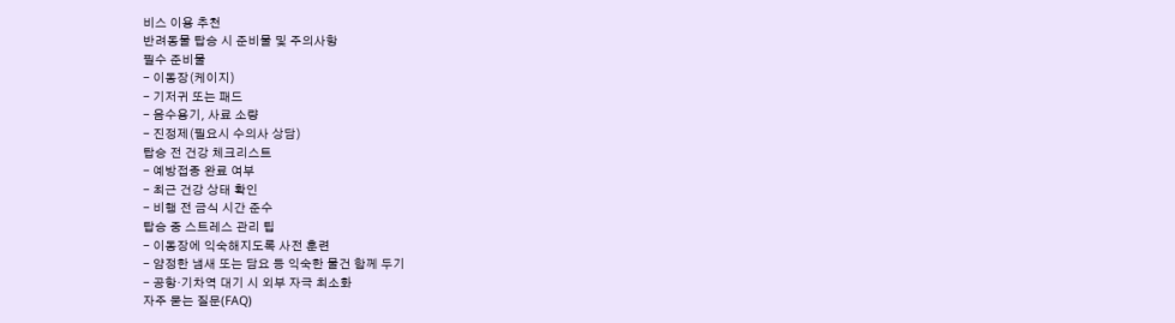비스 이용 추천
반려동물 탑승 시 준비물 및 주의사항
필수 준비물
- 이동장(케이지)
- 기저귀 또는 패드
- 음수용기, 사료 소량
- 진정제(필요시 수의사 상담)
탑승 전 건강 체크리스트
- 예방접종 완료 여부
- 최근 건강 상태 확인
- 비행 전 금식 시간 준수
탑승 중 스트레스 관리 팁
- 이동장에 익숙해지도록 사전 훈련
- 얌정한 냄새 또는 담요 등 익숙한 물건 함께 두기
- 공항·기차역 대기 시 외부 자극 최소화
자주 묻는 질문(FAQ)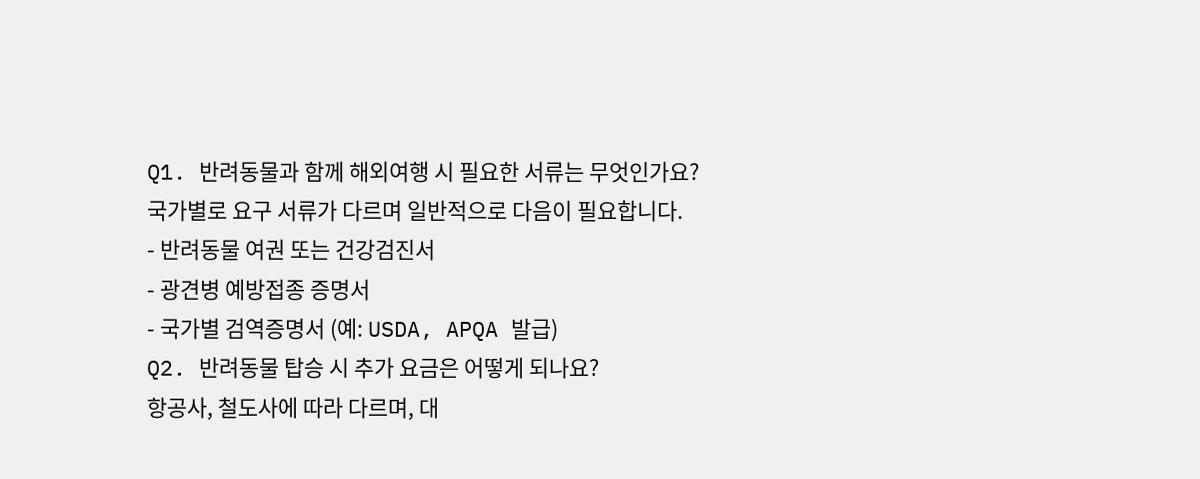Q1. 반려동물과 함께 해외여행 시 필요한 서류는 무엇인가요?
국가별로 요구 서류가 다르며 일반적으로 다음이 필요합니다.
- 반려동물 여권 또는 건강검진서
- 광견병 예방접종 증명서
- 국가별 검역증명서 (예: USDA, APQA 발급)
Q2. 반려동물 탑승 시 추가 요금은 어떻게 되나요?
항공사, 철도사에 따라 다르며, 대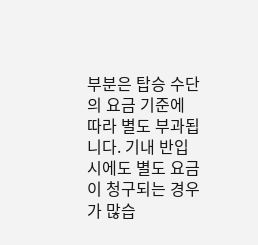부분은 탑승 수단의 요금 기준에 따라 별도 부과됩니다. 기내 반입 시에도 별도 요금이 청구되는 경우가 많습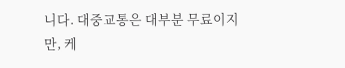니다. 대중교통은 대부분 무료이지만, 케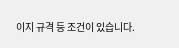이지 규격 등 조건이 있습니다.